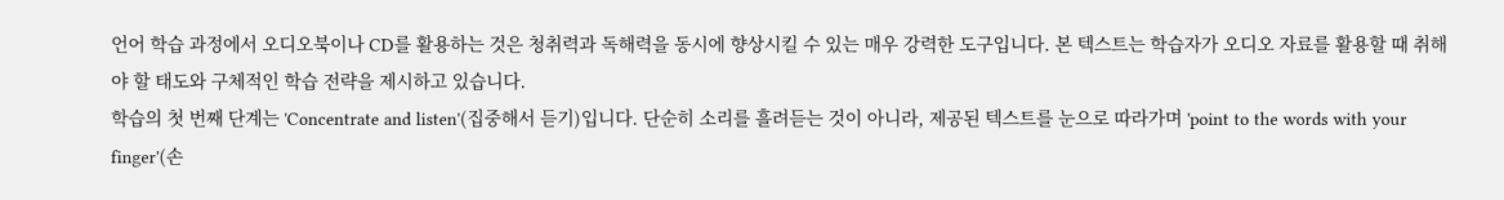언어 학습 과정에서 오디오북이나 CD를 활용하는 것은 청취력과 독해력을 동시에 향상시킬 수 있는 매우 강력한 도구입니다. 본 텍스트는 학습자가 오디오 자료를 활용할 때 취해야 할 태도와 구체적인 학습 전략을 제시하고 있습니다.
학습의 첫 번째 단계는 'Concentrate and listen'(집중해서 듣기)입니다. 단순히 소리를 흘려듣는 것이 아니라, 제공된 텍스트를 눈으로 따라가며 'point to the words with your finger'(손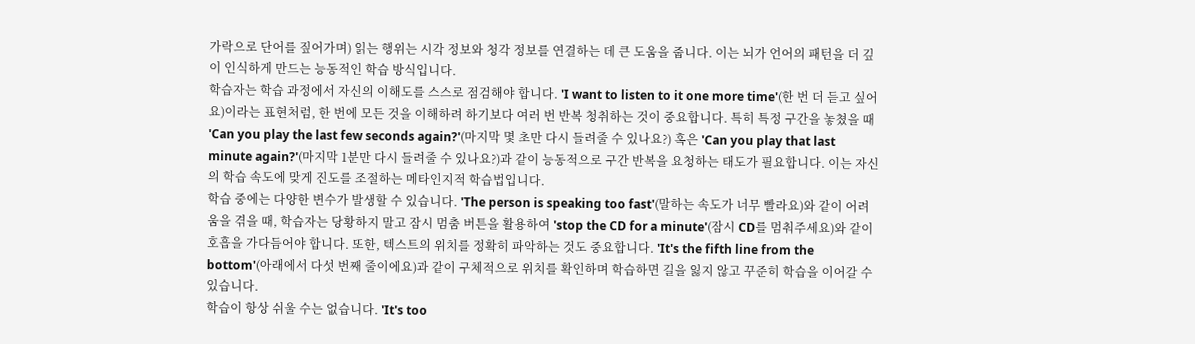가락으로 단어를 짚어가며) 읽는 행위는 시각 정보와 청각 정보를 연결하는 데 큰 도움을 줍니다. 이는 뇌가 언어의 패턴을 더 깊이 인식하게 만드는 능동적인 학습 방식입니다.
학습자는 학습 과정에서 자신의 이해도를 스스로 점검해야 합니다. 'I want to listen to it one more time'(한 번 더 듣고 싶어요)이라는 표현처럼, 한 번에 모든 것을 이해하려 하기보다 여러 번 반복 청취하는 것이 중요합니다. 특히 특정 구간을 놓쳤을 때 'Can you play the last few seconds again?'(마지막 몇 초만 다시 들려줄 수 있나요?) 혹은 'Can you play that last minute again?'(마지막 1분만 다시 들려줄 수 있나요?)과 같이 능동적으로 구간 반복을 요청하는 태도가 필요합니다. 이는 자신의 학습 속도에 맞게 진도를 조절하는 메타인지적 학습법입니다.
학습 중에는 다양한 변수가 발생할 수 있습니다. 'The person is speaking too fast'(말하는 속도가 너무 빨라요)와 같이 어려움을 겪을 때, 학습자는 당황하지 말고 잠시 멈춤 버튼을 활용하여 'stop the CD for a minute'(잠시 CD를 멈춰주세요)와 같이 호흡을 가다듬어야 합니다. 또한, 텍스트의 위치를 정확히 파악하는 것도 중요합니다. 'It's the fifth line from the bottom'(아래에서 다섯 번째 줄이에요)과 같이 구체적으로 위치를 확인하며 학습하면 길을 잃지 않고 꾸준히 학습을 이어갈 수 있습니다.
학습이 항상 쉬울 수는 없습니다. 'It's too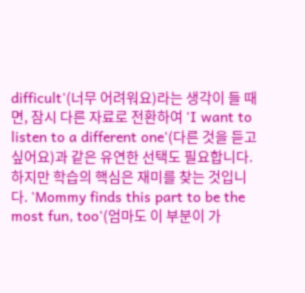difficult'(너무 어려워요)라는 생각이 들 때면, 잠시 다른 자료로 전환하여 'I want to listen to a different one'(다른 것을 듣고 싶어요)과 같은 유연한 선택도 필요합니다. 하지만 학습의 핵심은 재미를 찾는 것입니다. 'Mommy finds this part to be the most fun, too'(엄마도 이 부분이 가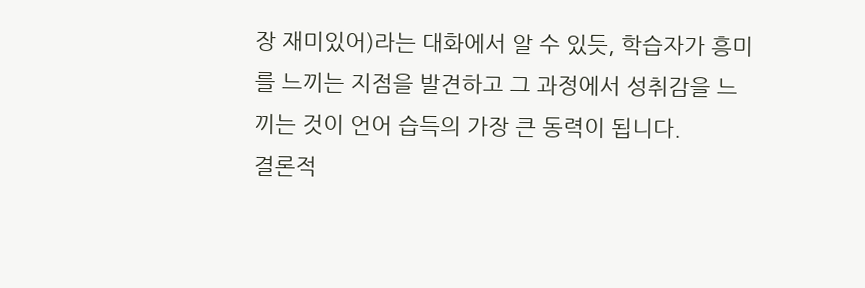장 재미있어)라는 대화에서 알 수 있듯, 학습자가 흥미를 느끼는 지점을 발견하고 그 과정에서 성취감을 느끼는 것이 언어 습득의 가장 큰 동력이 됩니다.
결론적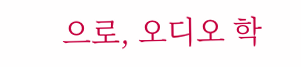으로, 오디오 학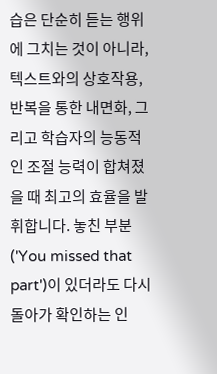습은 단순히 듣는 행위에 그치는 것이 아니라, 텍스트와의 상호작용, 반복을 통한 내면화, 그리고 학습자의 능동적인 조절 능력이 합쳐졌을 때 최고의 효율을 발휘합니다. 놓친 부분('You missed that part')이 있더라도 다시 돌아가 확인하는 인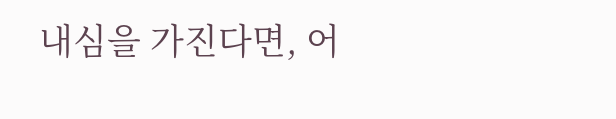내심을 가진다면, 어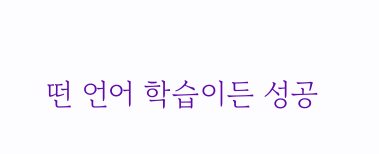떤 언어 학습이든 성공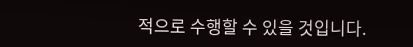적으로 수행할 수 있을 것입니다.